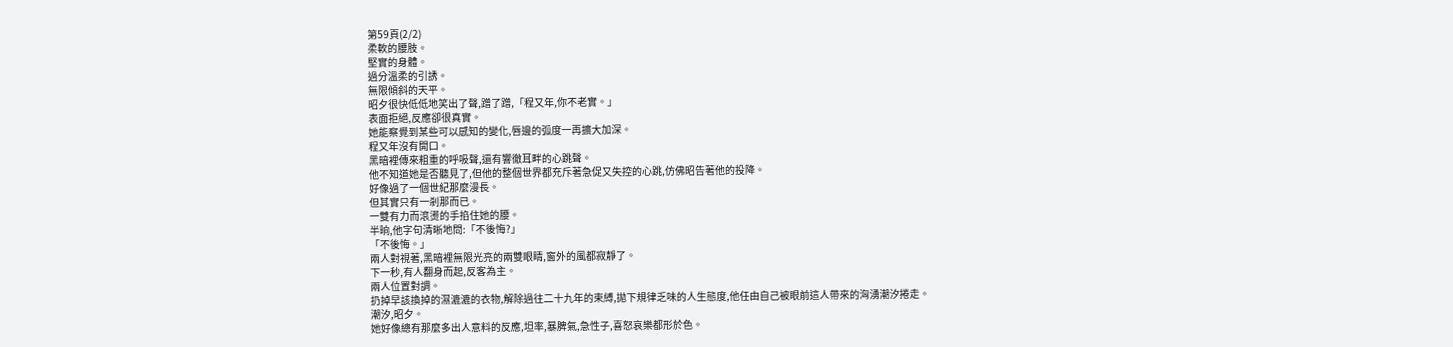第59頁(2/2)
柔軟的腰肢。
堅實的身體。
過分溫柔的引誘。
無限傾斜的天平。
昭夕很快低低地笑出了聲,蹭了蹭,「程又年,你不老實。」
表面拒絕,反應卻很真實。
她能察覺到某些可以感知的變化,唇邊的弧度一再擴大加深。
程又年沒有開口。
黑暗裡傳來粗重的呼吸聲,還有響徹耳畔的心跳聲。
他不知道她是否聽見了,但他的整個世界都充斥著急促又失控的心跳,仿佛昭告著他的投降。
好像過了一個世紀那麼漫長。
但其實只有一剎那而已。
一雙有力而滾燙的手掐住她的腰。
半晌,他字句清晰地問:「不後悔?」
「不後悔。」
兩人對視著,黑暗裡無限光亮的兩雙眼睛,窗外的風都寂靜了。
下一秒,有人翻身而起,反客為主。
兩人位置對調。
扔掉早該換掉的濕漉漉的衣物,解除過往二十九年的束縛,拋下規律乏味的人生態度,他任由自己被眼前這人帶來的洶湧潮汐捲走。
潮汐,昭夕。
她好像總有那麼多出人意料的反應,坦率,暴脾氣,急性子,喜怒哀樂都形於色。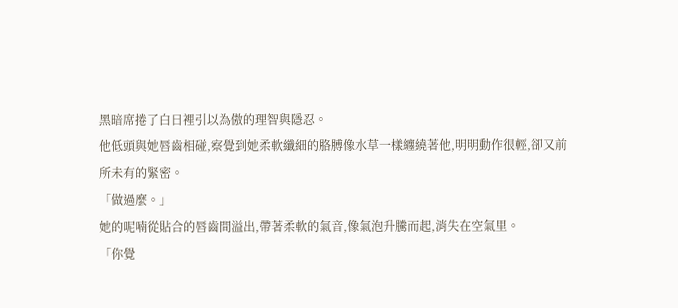黑暗席捲了白日裡引以為傲的理智與隱忍。
他低頭與她唇齒相碰,察覺到她柔軟纖細的胳膊像水草一樣纏繞著他,明明動作很輕,卻又前所未有的緊密。
「做過麼。」
她的呢喃從貼合的唇齒間溢出,帶著柔軟的氣音,像氣泡升騰而起,消失在空氣里。
「你覺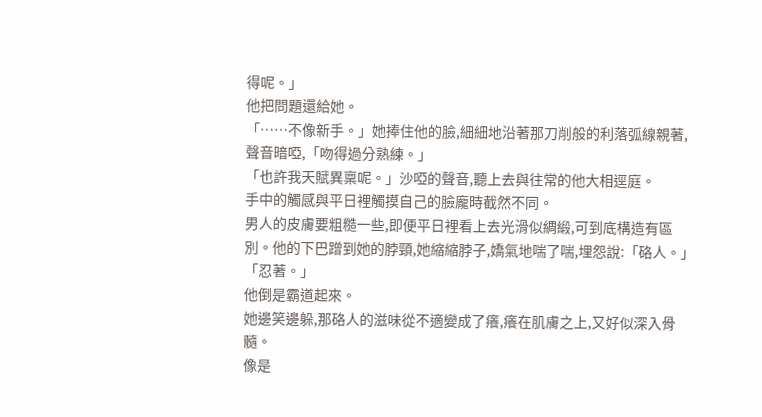得呢。」
他把問題還給她。
「……不像新手。」她捧住他的臉,細細地沿著那刀削般的利落弧線親著,聲音暗啞,「吻得過分熟練。」
「也許我天賦異稟呢。」沙啞的聲音,聽上去與往常的他大相逕庭。
手中的觸感與平日裡觸摸自己的臉龐時截然不同。
男人的皮膚要粗糙一些,即便平日裡看上去光滑似綢緞,可到底構造有區別。他的下巴蹭到她的脖頸,她縮縮脖子,嬌氣地喘了喘,埋怨說:「硌人。」
「忍著。」
他倒是霸道起來。
她邊笑邊躲,那硌人的滋味從不適變成了癢,癢在肌膚之上,又好似深入骨髓。
像是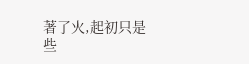著了火,起初只是些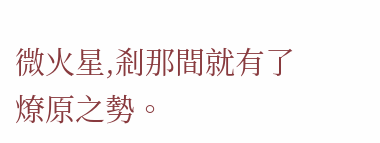微火星,剎那間就有了燎原之勢。